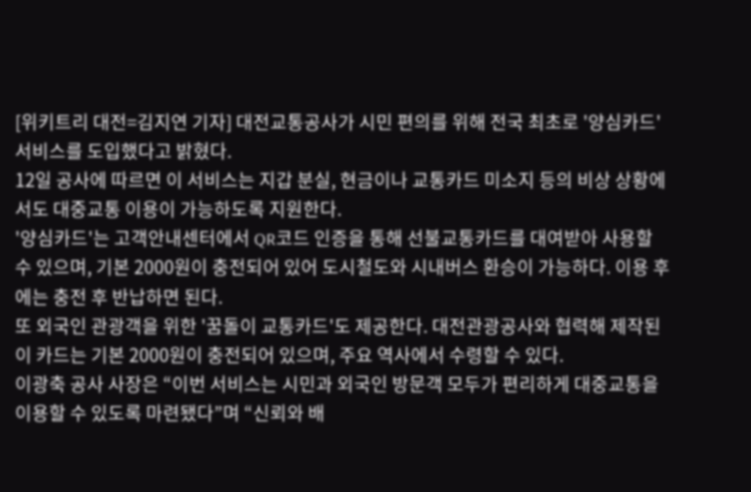[위키트리 대전=김지연 기자] 대전교통공사가 시민 편의를 위해 전국 최초로 '양심카드' 서비스를 도입했다고 밝혔다.
12일 공사에 따르면 이 서비스는 지갑 분실, 현금이나 교통카드 미소지 등의 비상 상황에서도 대중교통 이용이 가능하도록 지원한다.
'양심카드'는 고객안내센터에서 QR코드 인증을 통해 선불교통카드를 대여받아 사용할 수 있으며, 기본 2000원이 충전되어 있어 도시철도와 시내버스 환승이 가능하다. 이용 후에는 충전 후 반납하면 된다.
또 외국인 관광객을 위한 '꿈돌이 교통카드'도 제공한다. 대전관광공사와 협력해 제작된 이 카드는 기본 2000원이 충전되어 있으며, 주요 역사에서 수령할 수 있다.
이광축 공사 사장은 “이번 서비스는 시민과 외국인 방문객 모두가 편리하게 대중교통을 이용할 수 있도록 마련됐다”며 “신뢰와 배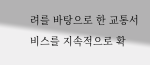려를 바탕으로 한 교통서비스를 지속적으로 확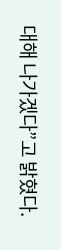대해 나가겠다”고 밝혔다.